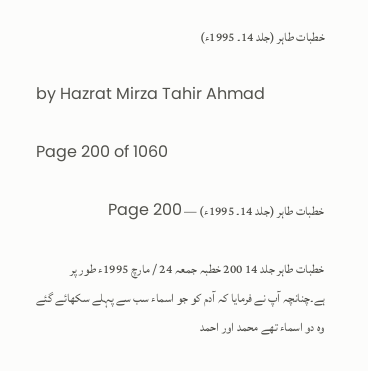خطبات طاہر (جلد 14۔ 1995ء)

by Hazrat Mirza Tahir Ahmad

Page 200 of 1060

خطبات طاہر (جلد 14۔ 1995ء) — Page 200

خطبات طاہر جلد 14 200 خطبہ جمعہ 24 / مارچ 1995ء طور پر ہے۔چنانچہ آپ نے فرمایا کہ آدم کو جو اسماء سب سے پہلے سکھائے گئے وہ دو اسماء تھے محمد اور احمد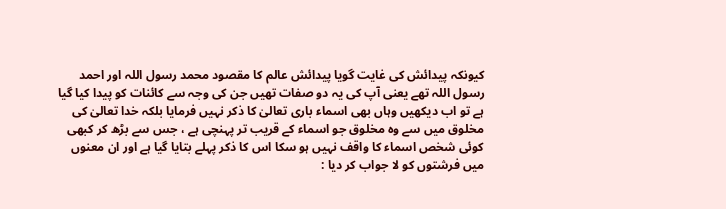کیونکہ پیدائش کی غایت گویا پیدائش عالم کا مقصود محمد رسول اللہ اور احمد رسول اللہ تھے یعنی آپ کی یہ دو صفات تھیں جن کی وجہ سے کائنات کو پیدا کیا گیا ہے تو اب دیکھیں وہاں بھی اسماء باری تعالیٰ کا ذکر نہیں فرمایا بلکہ خدا تعالیٰ کی مخلوق میں سے وہ مخلوق جو اسماء کے قریب تر پہنچی ہے ، جس سے بڑھ کر کبھی کوئی شخص اسماء کا واقف نہیں ہو سکا اس کا ذکر پہلے بتایا گیا ہے اور ان معنوں میں فرشتوں کو لا جواب کر دیا :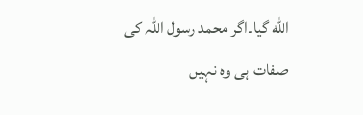الله گیا۔اگر محمد رسول اللہ کی صفات ہی وہ نہیں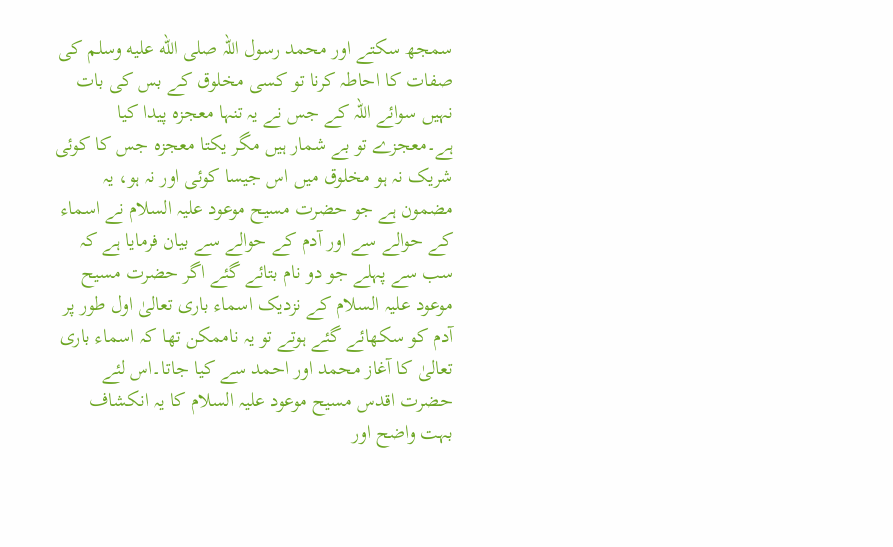سمجھ سکتے اور محمد رسول اللہ صلى الله عليه وسلم کی صفات کا احاطہ کرنا تو کسی مخلوق کے بس کی بات نہیں سوائے اللہ کے جس نے یہ تنہا معجزہ پیدا کیا ہے۔معجزے تو بے شمار ہیں مگر یکتا معجزہ جس کا کوئی شریک نہ ہو مخلوق میں اس جیسا کوئی اور نہ ہو، یہ مضمون ہے جو حضرت مسیح موعود علیہ السلام نے اسماء کے حوالے سے اور آدم کے حوالے سے بیان فرمایا ہے کہ سب سے پہلے جو دو نام بتائے گئے اگر حضرت مسیح موعود علیہ السلام کے نزدیک اسماء باری تعالیٰ اول طور پر آدم کو سکھائے گئے ہوتے تو یہ ناممکن تھا کہ اسماء باری تعالیٰ کا آغاز محمد اور احمد سے کیا جاتا۔اس لئے حضرت اقدس مسیح موعود علیہ السلام کا یہ انکشاف بہت واضح اور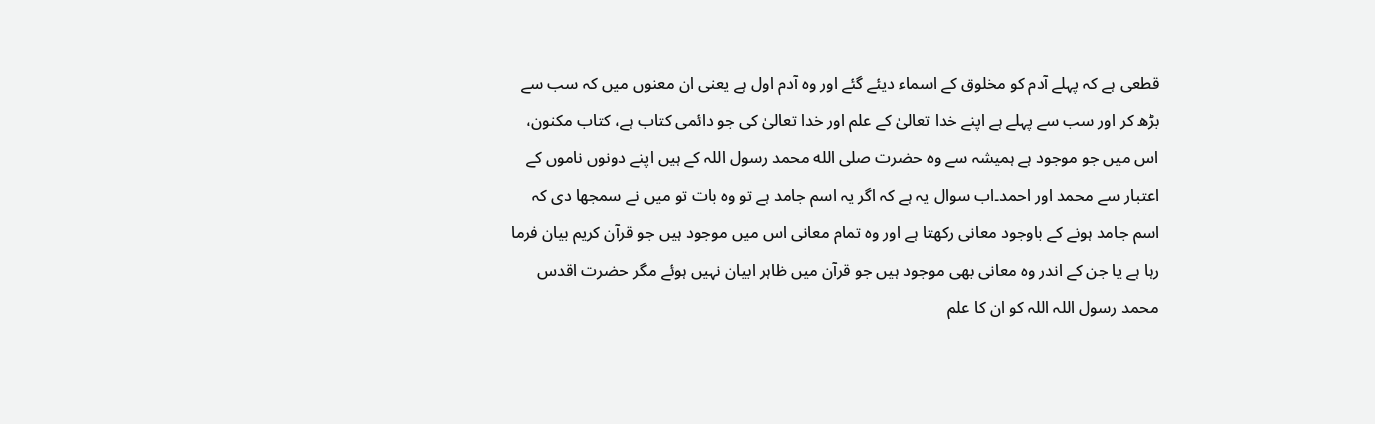قطعی ہے کہ پہلے آدم کو مخلوق کے اسماء دیئے گئے اور وہ آدم اول ہے یعنی ان معنوں میں کہ سب سے بڑھ کر اور سب سے پہلے ہے اپنے خدا تعالیٰ کے علم اور خدا تعالیٰ کی جو دائمی کتاب ہے، کتاب مکنون، اس میں جو موجود ہے ہمیشہ سے وہ حضرت صلى الله محمد رسول اللہ کے ہیں اپنے دونوں ناموں کے اعتبار سے محمد اور احمد۔اب سوال یہ ہے کہ اگر یہ اسم جامد ہے تو وہ بات تو میں نے سمجھا دی کہ اسم جامد ہونے کے باوجود معانی رکھتا ہے اور وہ تمام معانی اس میں موجود ہیں جو قرآن کریم بیان فرما رہا ہے یا جن کے اندر وہ معانی بھی موجود ہیں جو قرآن میں ظاہر ابیان نہیں ہوئے مگر حضرت اقدس محمد رسول اللہ اللہ کو ان کا علم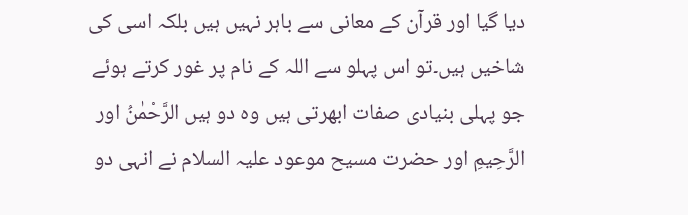دیا گیا اور قرآن کے معانی سے باہر نہیں ہیں بلکہ اسی کی شاخیں ہیں۔تو اس پہلو سے اللہ کے نام پر غور کرتے ہوئے جو پہلی بنیادی صفات ابھرتی ہیں وہ دو ہیں الرَّحْمٰنُ اور الرَّحِیمِ اور حضرت مسیح موعود علیہ السلام نے انہی دو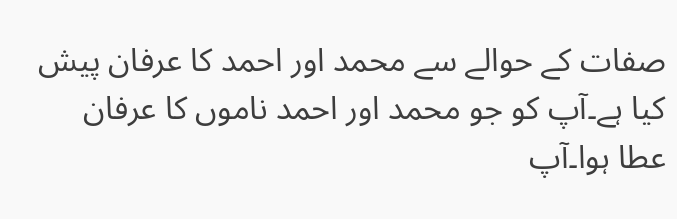صفات کے حوالے سے محمد اور احمد کا عرفان پیش کیا ہے۔آپ کو جو محمد اور احمد ناموں کا عرفان عطا ہوا۔آپ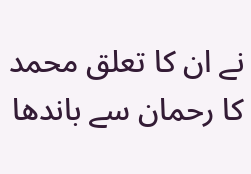نے ان کا تعلق محمد کا رحمان سے باندھا